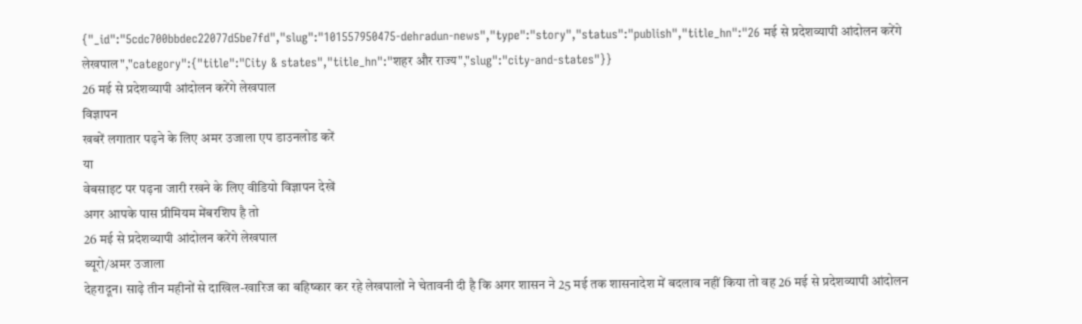{"_id":"5cdc700bbdec22077d5be7fd","slug":"101557950475-dehradun-news","type":"story","status":"publish","title_hn":"26 मई से प्रदेशव्यापी आंदोलन करेंगे लेखपाल","category":{"title":"City & states","title_hn":"शहर और राज्य","slug":"city-and-states"}}
26 मई से प्रदेशव्यापी आंदोलन करेंगे लेखपाल
विज्ञापन
खबरें लगातार पढ़ने के लिए अमर उजाला एप डाउनलोड करें
या
वेबसाइट पर पढ़ना जारी रखने के लिए वीडियो विज्ञापन देखें
अगर आपके पास प्रीमियम मेंबरशिप है तो
26 मई से प्रदेशव्यापी आंदोलन करेंगे लेखपाल
ब्यूरो/अमर उजाला
देहरादून। साढ़े तीन महीनों से दाखिल-खारिज का बहिष्कार कर रहे लेखपालों ने चेतावनी दी है कि अगर शासन ने 25 मई तक शासनादेश में बदलाव नहीं किया तो वह 26 मई से प्रदेशव्यापी आंदोलन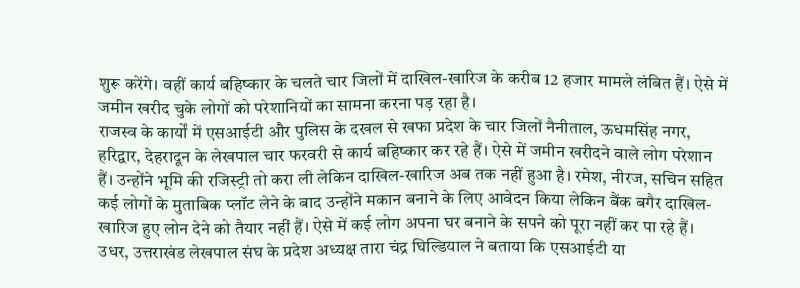शुरू करेंगे। वहीं कार्य बहिष्कार के चलते चार जिलों में दाखिल-खारिज के करीब 12 हजार मामले लंबित हैं। ऐसे में जमीन खरीद चुके लोगों को परेशानियों का सामना करना पड़ रहा है।
राजस्व के कार्यों में एसआईटी और पुलिस के दखल से खफा प्रदेश के चार जिलों नैनीताल, ऊधमसिंह नगर, हरिद्वार, देहरादून के लेखपाल चार फरवरी से कार्य बहिष्कार कर रहे हैं। ऐसे में जमीन खरीदने वाले लोग परेशान हैं। उन्होंने भूमि की रजिस्ट्री तो करा ली लेकिन दाखिल-खारिज अब तक नहीं हुआ है। रमेश, नीरज, सचिन सहित कई लोगों के मुताबिक प्लॉट लेने के बाद उन्होंने मकान बनाने के लिए आवेदन किया लेकिन बैंक बगैर दाखिल-खारिज हुए लोन देने को तैयार नहीं हैं। ऐसे में कई लोग अपना घर बनाने के सपने को पूरा नहीं कर पा रहे हैं।
उधर, उत्तराखंड लेखपाल संघ के प्रदेश अध्यक्ष तारा चंद्र घिल्डियाल ने बताया कि एसआईटी या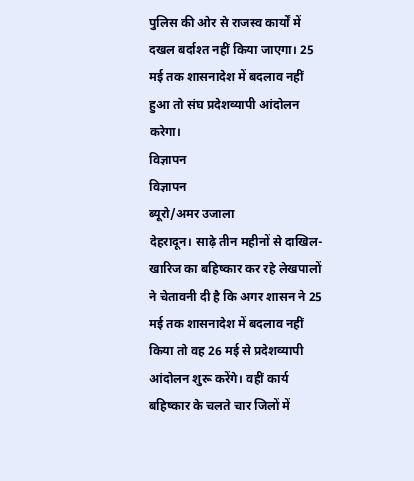पुलिस की ओर से राजस्व कार्यों में दखल बर्दाश्त नहीं किया जाएगा। 25 मई तक शासनादेश में बदलाव नहीं हुआ तो संघ प्रदेशव्यापी आंदोलन करेगा।
विज्ञापन
विज्ञापन
ब्यूरो/अमर उजाला
देहरादून। साढ़े तीन महीनों से दाखिल-खारिज का बहिष्कार कर रहे लेखपालों ने चेतावनी दी है कि अगर शासन ने 25 मई तक शासनादेश में बदलाव नहीं किया तो वह 26 मई से प्रदेशव्यापी आंदोलन शुरू करेंगे। वहीं कार्य बहिष्कार के चलते चार जिलों में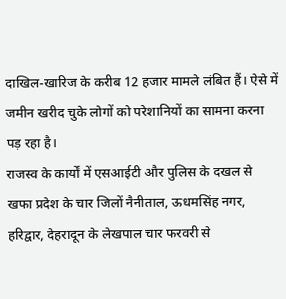दाखिल-खारिज के करीब 12 हजार मामले लंबित हैं। ऐसे में जमीन खरीद चुके लोगों को परेशानियों का सामना करना पड़ रहा है।
राजस्व के कार्यों में एसआईटी और पुलिस के दखल से खफा प्रदेश के चार जिलों नैनीताल, ऊधमसिंह नगर, हरिद्वार, देहरादून के लेखपाल चार फरवरी से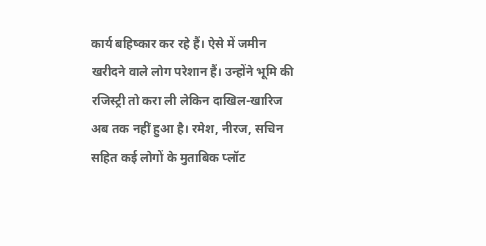कार्य बहिष्कार कर रहे हैं। ऐसे में जमीन खरीदने वाले लोग परेशान हैं। उन्होंने भूमि की रजिस्ट्री तो करा ली लेकिन दाखिल-खारिज अब तक नहीं हुआ है। रमेश, नीरज, सचिन सहित कई लोगों के मुताबिक प्लॉट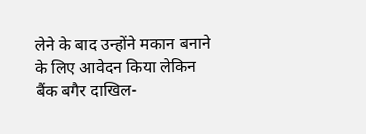लेने के बाद उन्होंने मकान बनाने के लिए आवेदन किया लेकिन बैंक बगैर दाखिल-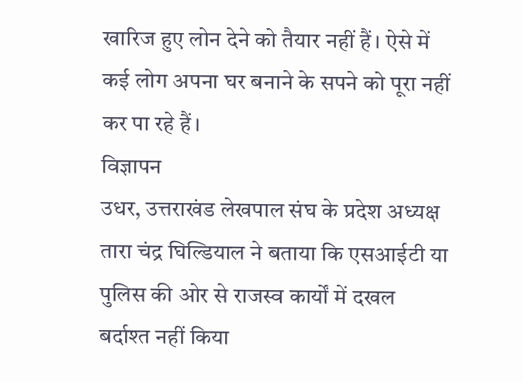खारिज हुए लोन देने को तैयार नहीं हैं। ऐसे में कई लोग अपना घर बनाने के सपने को पूरा नहीं कर पा रहे हैं।
विज्ञापन
उधर, उत्तराखंड लेखपाल संघ के प्रदेश अध्यक्ष तारा चंद्र घिल्डियाल ने बताया कि एसआईटी या पुलिस की ओर से राजस्व कार्यों में दखल बर्दाश्त नहीं किया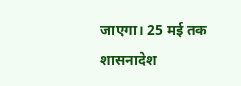जाएगा। 25 मई तक शासनादेश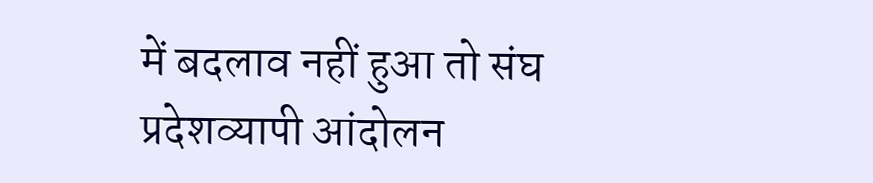में बदलाव नहीं हुआ तो संघ प्रदेशव्यापी आंदोलन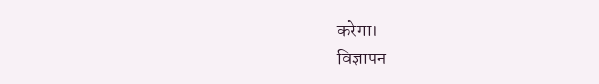करेगा।
विज्ञापन